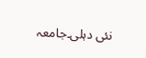نئی دہلی۔جامعہ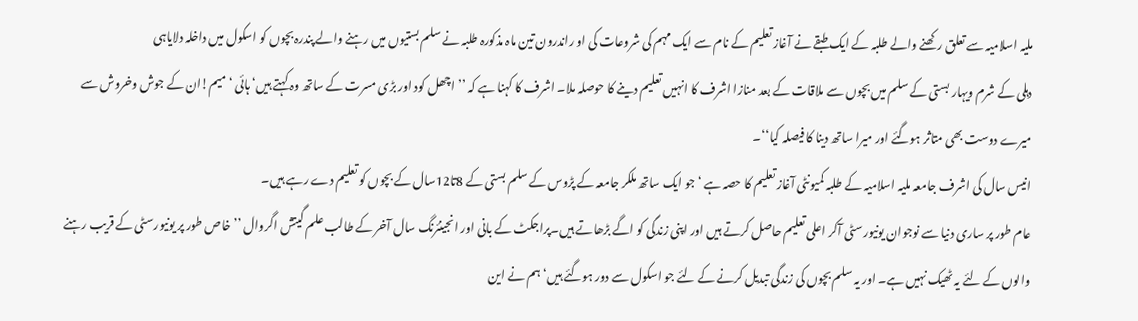ملیہ اسلامیہ سے تعلق رکھنے والے طلبہ کے ایک طبقے نے آغاز تعلیم کے نام سے ایک مہم کی شروعات کی او راندرون تین ماہ مذکورہ طلبہ نے سلم بستیوں میں رہنے والے پندرہ بچوں کو اسکول میں داخلہ دلایاہی
دہلی کے شرم ویہار بستی کے سلم میں بچوں سے ملاقات کے بعد منازا اشرف کا انہیں تعلیم دینے کا حوصلہ ملا۔ اشرف کا کہنا ہے کہ ’’ اچھل کود اور بڑی مسرت کے ساتھ وہ کہتے ہیں‘ ہائی ‘ میم!ان کے جوش وخروش سے میرے دوست بھی متاثر ہوگئے اور میرا ساتھ دینا کا فیصلہ کیا‘‘۔
انیس سال کی اشرف جامعہ ملیہ اسلامیہ کے طلبہ کمیونٹی آغاز تعلیم کا حصہ ہے ‘ جو ایک ساتھ ملکر جامعہ کے پڑوس کے سلم بستی کے 8تا12سال کے بچوں کو تعلیم دے رہے ہیں۔
عام طور پر ساری دنیا سے نوجوان یونیورسٹی آکر اعلی تعلیم حاصل کرتے ہیں اور اپنی زندگی کو اگے بڑھاتے ہیں۔پراجکٹ کے بانی اور انجینئرنگ سال آخر کے طالب علم گیتش اگروال ’’ خاص طور پر یونیورسٹی کے قریب رہنے والوں کے لئے یہ ٹھیک نہیں ہے۔ اور یہ سلم بچوں کی زندگی تبدیل کرنے کے لئے جو اسکول سے دور ہوگئے ہیں‘ ہم نے این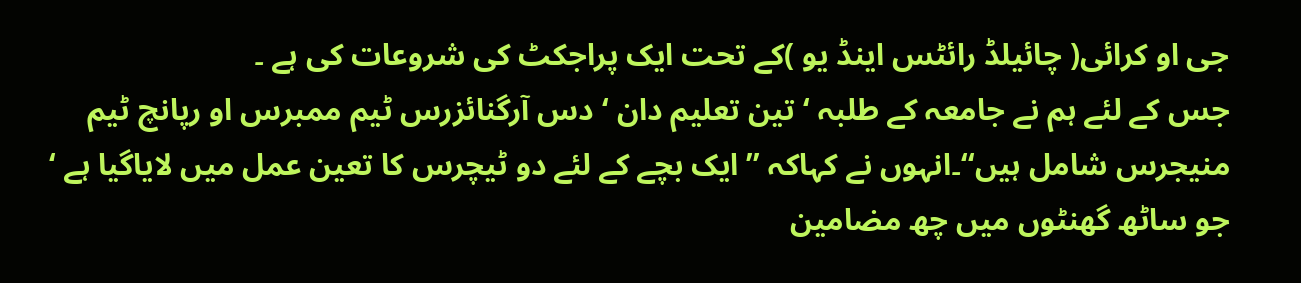جی او کرائی( چائیلڈ رائٹس اینڈ یو )کے تحت ایک پراجکٹ کی شروعات کی ہے ۔
جس کے لئے ہم نے جامعہ کے طلبہ ‘ تین تعلیم دان ‘ دس آرگنائزرس ٹیم ممبرس او رپانچ ٹیم منیجرس شامل ہیں‘‘۔انہوں نے کہاکہ ’’ ایک بچے کے لئے دو ٹیچرس کا تعین عمل میں لایاگیا ہے ‘ جو ساٹھ گھنٹوں میں چھ مضامین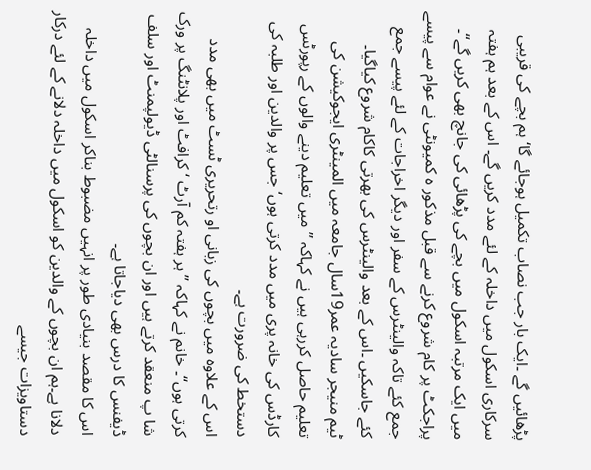پڑھائیں گے ۔ایک بار جب نصاب تکمیل ہوجائے گا‘ ہم بچے کی قریبی سرکاری اسکول میں داخلہ کے لئے مدد کریں گے۔ اس کے بعد ہم ہفتہ میں ایک مرتبہ اسکول میں بچے کی پڑھائی کی جانچ بھی کریں گے‘‘۔
پراجکٹ پر کام شروع کرنے سے قبل مذکور ہ کمیونٹی نے عوام سے پیسے جمع کئے تاکہ والینٹرس کے سفر اور دیگر اخراجات کے لئے پیسے جمع کئے جاسکیں ۔اس کے بعد والینٹرس کی بھرتی کاکام شروع کیاگیا۔
ٹیم منیجر سادیہ عمر19سال جامعہ میں المینٹری ایجوکیشن کی تعلیم حاصل کررہی ہیں نے کہاکہ ’’ میں تعلیم دینے والوں کے رپورٹس کارڈس کی خانہ پری میں مدد کرتی ہوں‘ جس پر والدین اور طلبہ کی دستخط کی ضرورت ہے۔
اس کے علاوہ میں بچوں کی زبانی او رتحریری ٹسٹ میں بھی مدد کرتی ہوں‘‘۔ خانم نے کہاکہ ’’ ہر ہفتہ کم آرٹ ‘ کرافٹ اور پلانٹنگ پر ورک شا پ منعقد کرتے ہیں اور ان بچوں کی پرسنالٹی ڈیولپمنٹ اور سلف ڈیفنس کا درس بھی دیاجاتا ہے۔
اس کا مقصد بنیادی طور پر انہیں مضبوط بناکر اسکول میں داخلہ دلانا ہے۔ہم ان بچوں کے والدین کو اسکول میں داخلہ دلانے کے لئے درکار دستاویزات جیسے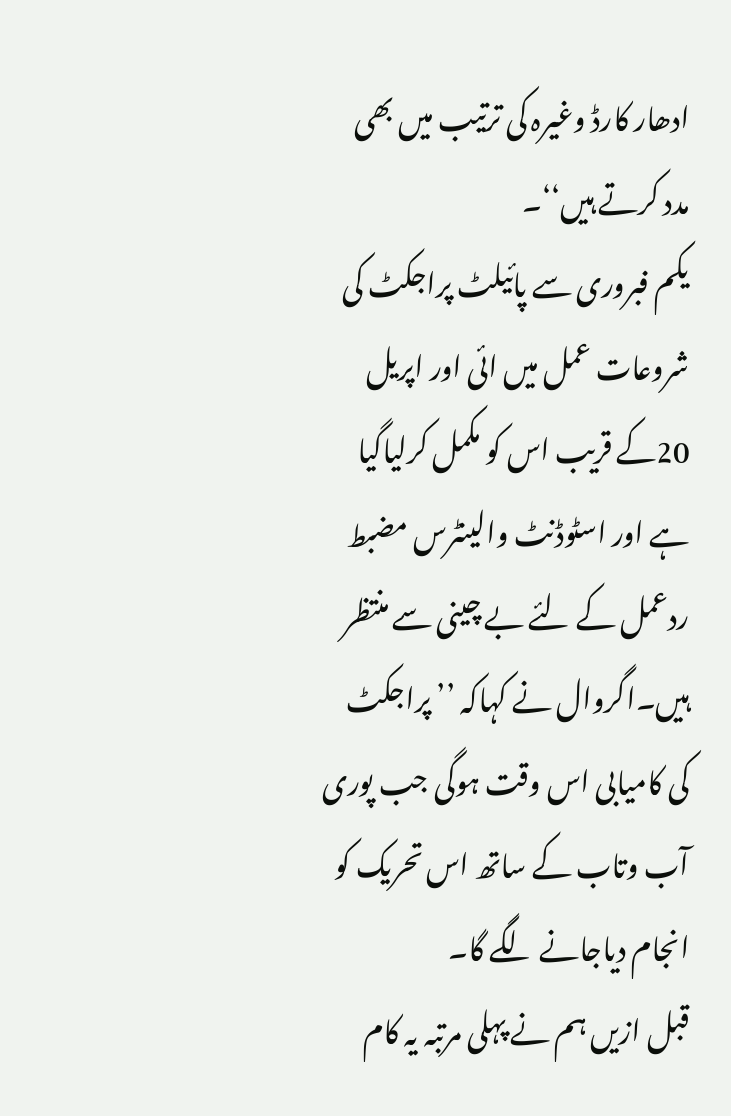ادھار کارڈ وغیرہ کی ترتیب میں بھی مدد کرتے ہیں‘‘۔
یکم فبروری سے پائیلٹ پراجکٹ کی شروعات عمل میں ائی اور اپریل 20کے قریب اس کو مکمل کرلیاگیا ہے اور اسٹوڈنٹ والینٹرس مضبط ردعمل کے لئے بے چینی سے منتظر ہیں۔اگروال نے کہاکہ ’’ پراجکٹ کی کامیابی اس وقت ہوگی جب پوری آب وتاب کے ساتھ اس تحریک کو انجام دیاجانے لگے گا۔
قبل ازیں ہم نے پہلی مرتبہ یہ کام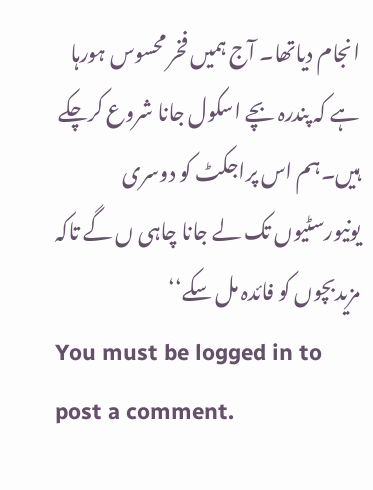انجام دیاتھا۔ آج ہمیں فخر محسوس ہورہا ہے کہ پندرہ بچے اسکول جانا شروع کرچکے ہیں۔ہم اس پراجکٹ کو دوسری یونیورسٹیوں تک لے جانا چاہی ں گے تاکہ مزیدبچوں کو فائدہ مل سکے‘‘
You must be logged in to post a comment.